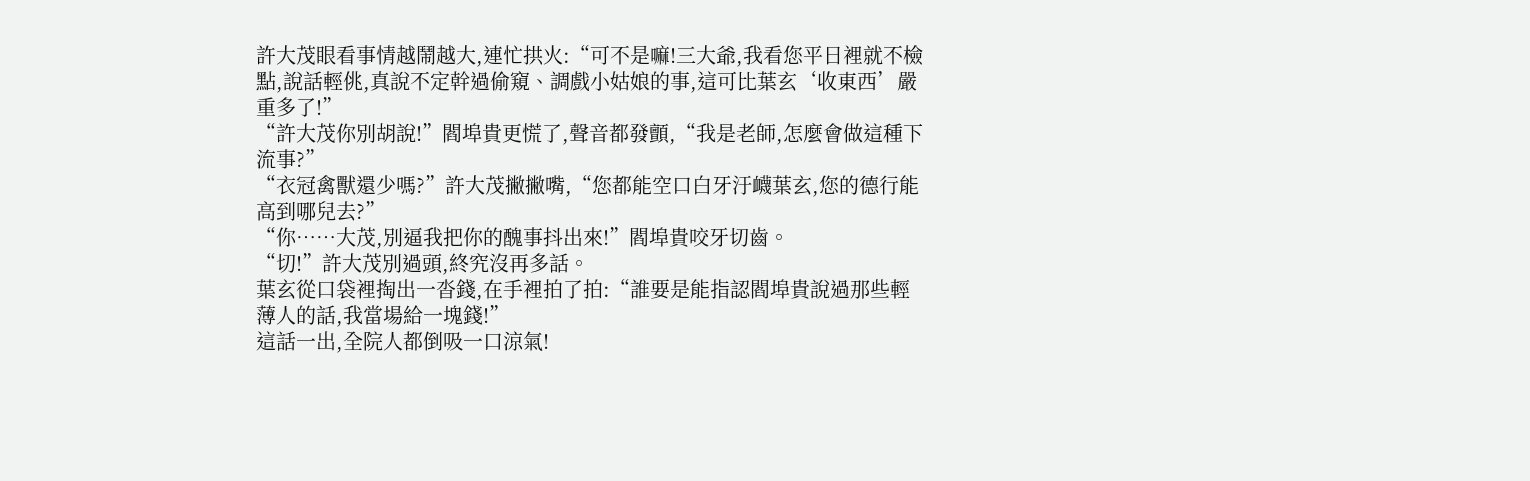許大茂眼看事情越鬧越大,連忙拱火:“可不是嘛!三大爺,我看您平日裡就不檢點,說話輕佻,真說不定幹過偷窺、調戲小姑娘的事,這可比葉玄‘收東西’嚴重多了!”
“許大茂你別胡說!”閻埠貴更慌了,聲音都發顫,“我是老師,怎麼會做這種下流事?”
“衣冠禽獸還少嗎?”許大茂撇撇嘴,“您都能空口白牙汙衊葉玄,您的德行能高到哪兒去?”
“你……大茂,別逼我把你的醜事抖出來!”閻埠貴咬牙切齒。
“切!”許大茂別過頭,終究沒再多話。
葉玄從口袋裡掏出一沓錢,在手裡拍了拍:“誰要是能指認閻埠貴說過那些輕薄人的話,我當場給一塊錢!”
這話一出,全院人都倒吸一口涼氣!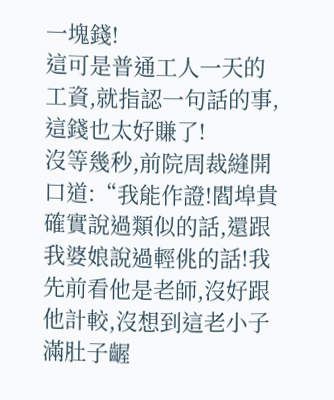一塊錢!
這可是普通工人一天的工資,就指認一句話的事,這錢也太好賺了!
沒等幾秒,前院周裁縫開口道:“我能作證!閻埠貴確實說過類似的話,還跟我婆娘說過輕佻的話!我先前看他是老師,沒好跟他計較,沒想到這老小子滿肚子齷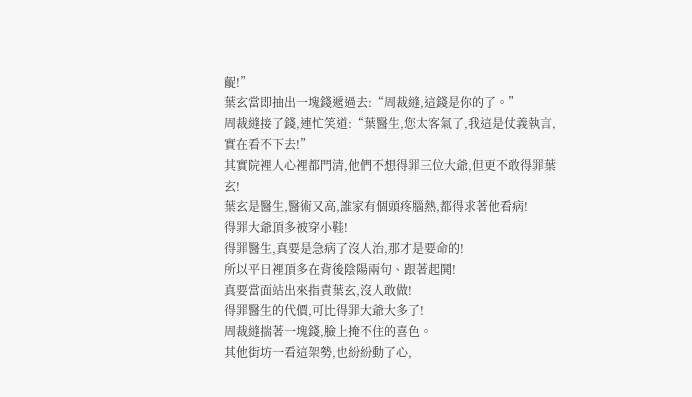齪!”
葉玄當即抽出一塊錢遞過去:“周裁縫,這錢是你的了。”
周裁縫接了錢,連忙笑道:“葉醫生,您太客氣了,我這是仗義執言,實在看不下去!”
其實院裡人心裡都門清,他們不想得罪三位大爺,但更不敢得罪葉玄!
葉玄是醫生,醫術又高,誰家有個頭疼腦熱,都得求著他看病!
得罪大爺頂多被穿小鞋!
得罪醫生,真要是急病了沒人治,那才是要命的!
所以平日裡頂多在背後陰陽兩句、跟著起鬨!
真要當面站出來指責葉玄,沒人敢做!
得罪醫生的代價,可比得罪大爺大多了!
周裁縫揣著一塊錢,臉上掩不住的喜色。
其他街坊一看這架勢,也紛紛動了心,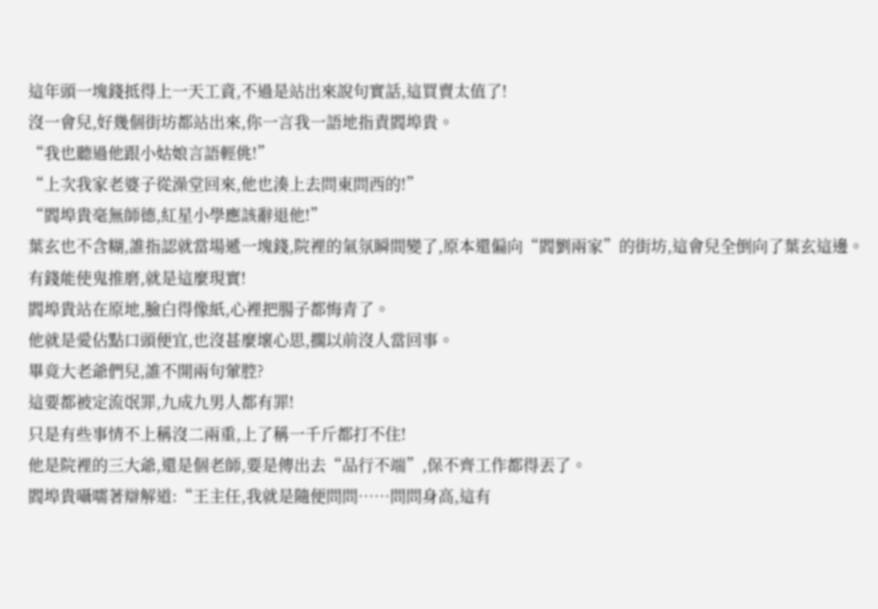這年頭一塊錢抵得上一天工資,不過是站出來說句實話,這買賣太值了!
沒一會兒,好幾個街坊都站出來,你一言我一語地指責閻埠貴。
“我也聽過他跟小姑娘言語輕佻!”
“上次我家老婆子從澡堂回來,他也湊上去問東問西的!”
“閻埠貴毫無師德,紅星小學應該辭退他!”
葉玄也不含糊,誰指認就當場遞一塊錢,院裡的氣氛瞬間變了,原本還偏向“閻劉兩家”的街坊,這會兒全倒向了葉玄這邊。
有錢能使鬼推磨,就是這麼現實!
閻埠貴站在原地,臉白得像紙,心裡把腸子都悔青了。
他就是愛佔點口頭便宜,也沒甚麼壞心思,擱以前沒人當回事。
畢竟大老爺們兒,誰不開兩句葷腔?
這要都被定流氓罪,九成九男人都有罪!
只是有些事情不上稱沒二兩重,上了稱一千斤都打不住!
他是院裡的三大爺,還是個老師,要是傳出去“品行不端”,保不齊工作都得丟了。
閻埠貴囁嚅著辯解道:“王主任,我就是隨便問問……問問身高,這有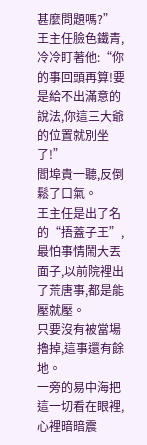甚麼問題嗎?”
王主任臉色鐵青,冷冷盯著他:“你的事回頭再算!要是給不出滿意的說法,你這三大爺的位置就別坐了!”
閻埠貴一聽,反倒鬆了口氣。
王主任是出了名的“捂蓋子王”,最怕事情鬧大丟面子,以前院裡出了荒唐事,都是能壓就壓。
只要沒有被當場擼掉,這事還有餘地。
一旁的易中海把這一切看在眼裡,心裡暗暗震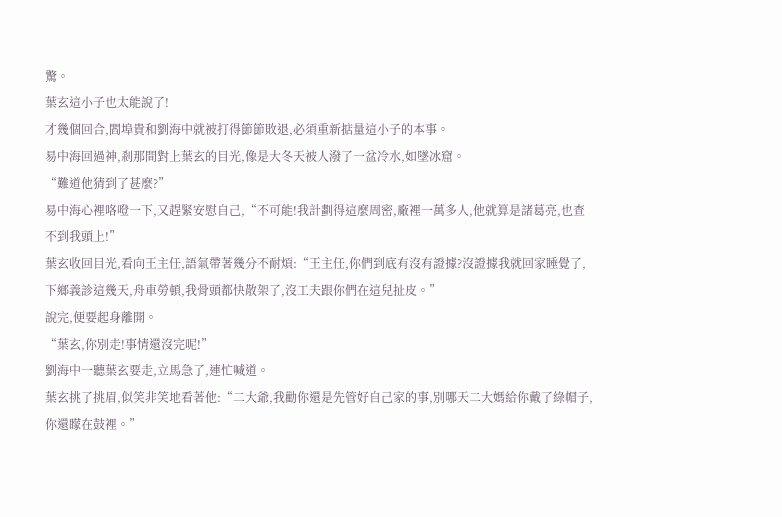驚。
葉玄這小子也太能說了!
才幾個回合,閻埠貴和劉海中就被打得節節敗退,必須重新掂量這小子的本事。
易中海回過神,剎那間對上葉玄的目光,像是大冬天被人潑了一盆冷水,如墜冰窟。
“難道他猜到了甚麼?”
易中海心裡咯噔一下,又趕緊安慰自己,“不可能!我計劃得這麼周密,廠裡一萬多人,他就算是諸葛亮,也查不到我頭上!”
葉玄收回目光,看向王主任,語氣帶著幾分不耐煩:“王主任,你們到底有沒有證據?沒證據我就回家睡覺了,下鄉義診這幾天,舟車勞頓,我骨頭都快散架了,沒工夫跟你們在這兒扯皮。”
說完,便要起身離開。
“葉玄,你別走!事情還沒完呢!”
劉海中一聽葉玄要走,立馬急了,連忙喊道。
葉玄挑了挑眉,似笑非笑地看著他:“二大爺,我勸你還是先管好自己家的事,別哪天二大媽給你戴了綠帽子,你還矇在鼓裡。”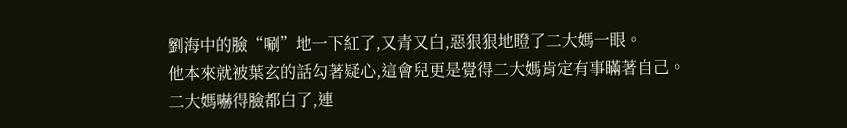劉海中的臉“唰”地一下紅了,又青又白,惡狠狠地瞪了二大媽一眼。
他本來就被葉玄的話勾著疑心,這會兒更是覺得二大媽肯定有事瞞著自己。
二大媽嚇得臉都白了,連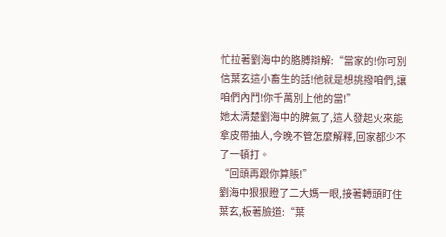忙拉著劉海中的胳膊辯解:“當家的!你可別信葉玄這小畜生的話!他就是想挑撥咱們,讓咱們內鬥!你千萬別上他的當!”
她太清楚劉海中的脾氣了,這人發起火來能拿皮帶抽人,今晚不管怎麼解釋,回家都少不了一頓打。
“回頭再跟你算賬!”
劉海中狠狠瞪了二大媽一眼,接著轉頭盯住葉玄,板著臉道:“葉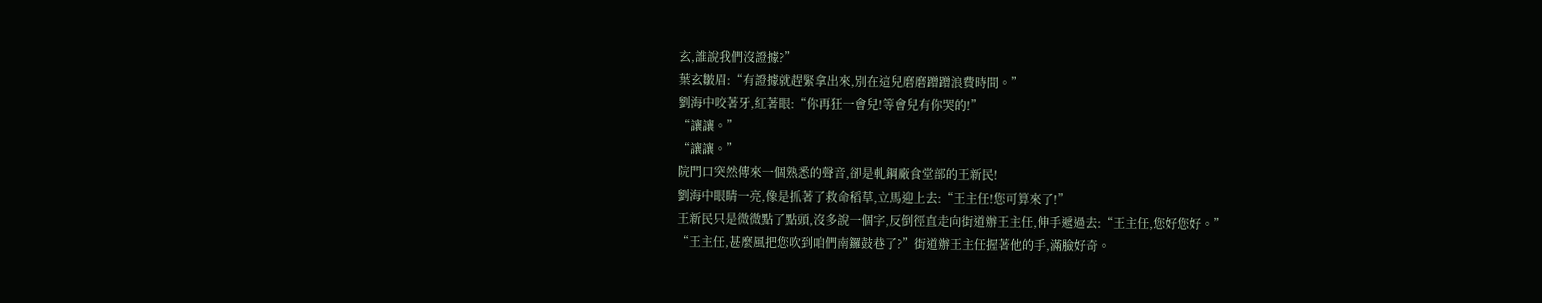玄,誰說我們沒證據?”
葉玄皺眉:“有證據就趕緊拿出來,別在這兒磨磨蹭蹭浪費時間。”
劉海中咬著牙,紅著眼:“你再狂一會兒!等會兒有你哭的!”
“讓讓。”
“讓讓。”
院門口突然傳來一個熟悉的聲音,卻是軋鋼廠食堂部的王新民!
劉海中眼睛一亮,像是抓著了救命稻草,立馬迎上去:“王主任!您可算來了!”
王新民只是微微點了點頭,沒多說一個字,反倒徑直走向街道辦王主任,伸手遞過去:“王主任,您好您好。”
“王主任,甚麼風把您吹到咱們南鑼鼓巷了?”街道辦王主任握著他的手,滿臉好奇。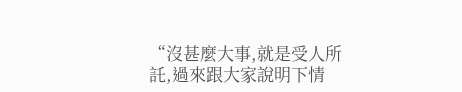“沒甚麼大事,就是受人所託,過來跟大家說明下情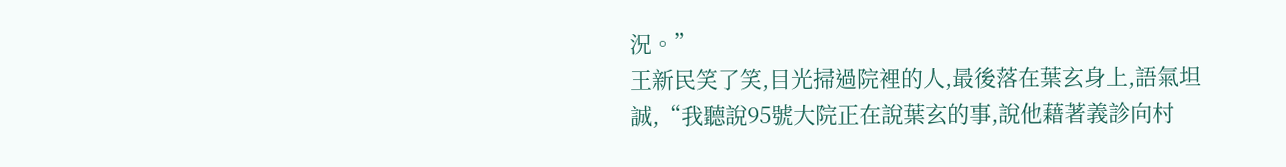況。”
王新民笑了笑,目光掃過院裡的人,最後落在葉玄身上,語氣坦誠,“我聽說95號大院正在說葉玄的事,說他藉著義診向村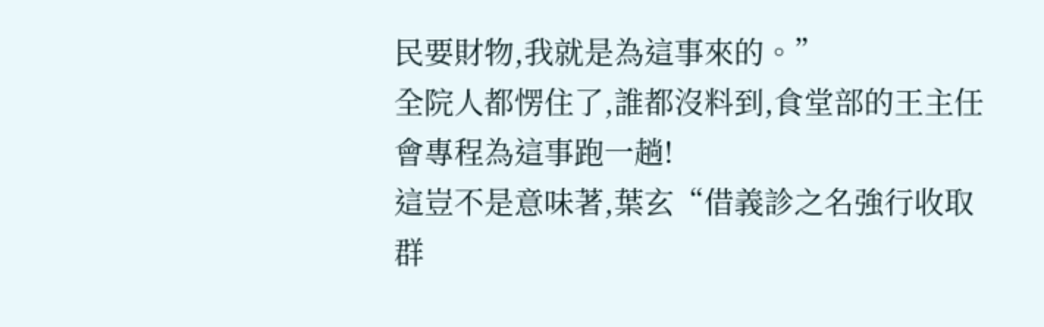民要財物,我就是為這事來的。”
全院人都愣住了,誰都沒料到,食堂部的王主任會專程為這事跑一趟!
這豈不是意味著,葉玄“借義診之名強行收取群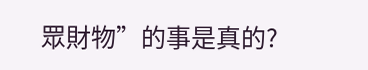眾財物”的事是真的?